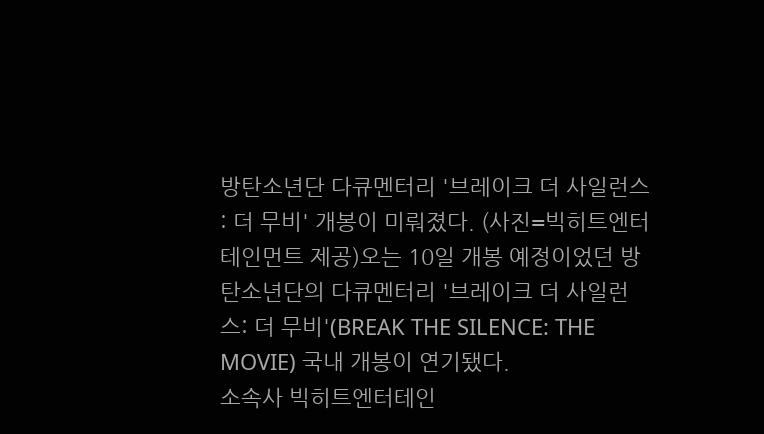방탄소년단 다큐멘터리 '브레이크 더 사일런스 : 더 무비' 개봉이 미뤄졌다. (사진=빅히트엔터테인먼트 제공)오는 10일 개봉 예정이었던 방탄소년단의 다큐멘터리 '브레이크 더 사일런스: 더 무비'(BREAK THE SILENCE: THE MOVIE) 국내 개봉이 연기됐다.
소속사 빅히트엔터테인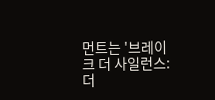먼트는 '브레이크 더 사일런스: 더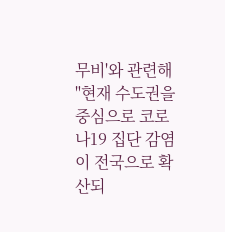무비'와 관련해 "현재 수도권을 중심으로 코로나19 집단 감염이 전국으로 확산되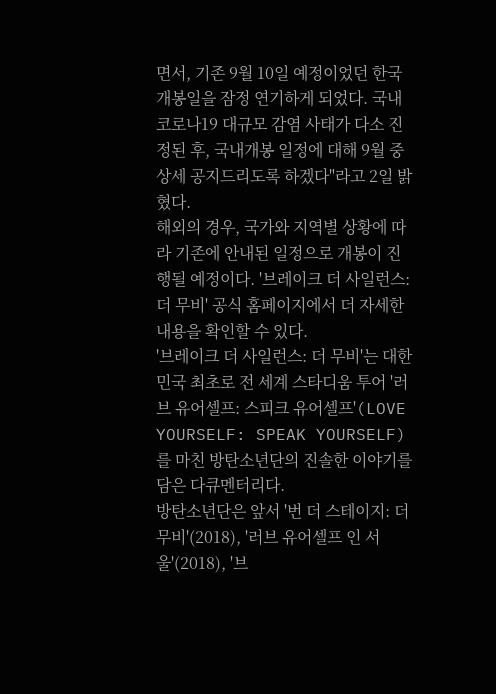면서, 기존 9월 10일 예정이었던 한국 개봉일을 잠정 연기하게 되었다. 국내 코로나19 대규모 감염 사태가 다소 진정된 후, 국내개봉 일정에 대해 9월 중 상세 공지드리도록 하겠다"라고 2일 밝혔다.
해외의 경우, 국가와 지역별 상황에 따라 기존에 안내된 일정으로 개봉이 진행될 예정이다. '브레이크 더 사일런스: 더 무비' 공식 홈페이지에서 더 자세한 내용을 확인할 수 있다.
'브레이크 더 사일런스: 더 무비'는 대한민국 최초로 전 세계 스타디움 투어 '러브 유어셀프: 스피크 유어셀프'(LOVE YOURSELF: SPEAK YOURSELF)를 마친 방탄소년단의 진솔한 이야기를 담은 다큐멘터리다.
방탄소년단은 앞서 '번 더 스테이지: 더 무비'(2018), '러브 유어셀프 인 서울'(2018), '브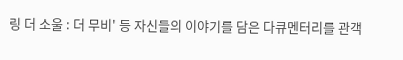링 더 소울 : 더 무비' 등 자신들의 이야기를 담은 다큐멘터리를 관객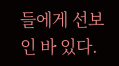들에게 선보인 바 있다.